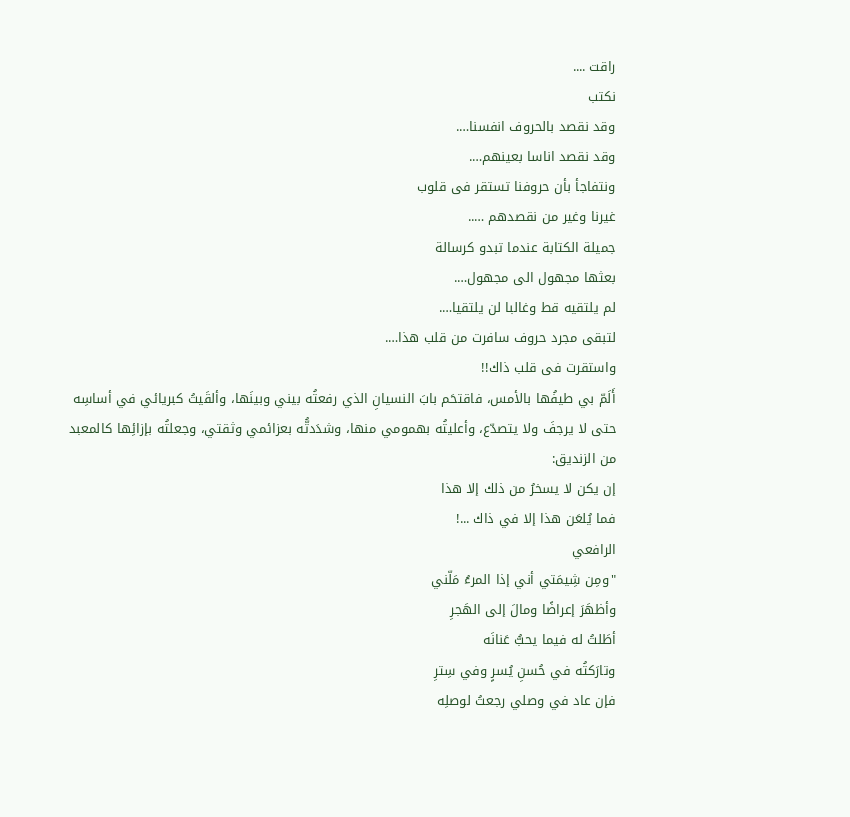راقت ....
نكتب
وقد نقصد بالحروف انفسنا….
وقد نقصد اناسا بعينهم….
ونتفاجأ بأن حروفنا تستقر فى قلوب
غيرنا وغير من نقصدهم …..
جميلة الكتابة عندما تبدو كرسالة
بعثها مجهول الى مجهول….
لم يلتقيه قط وغالبا لن يلتقيا….
لتبقى مجرد حروف سافرت من قلب هذا….
واستقرت فى قلب ذاك!!
أَلَمّ بي طيفُها بالأمس، فاقتحَم بابَ النسيانِ الذي رفعتُه بيني وبينَها، وألقَيتُ كبريائي في أساسِه حتى لا يرجفَ ولا يتصدّع، وأعليتُه بهمومي منها، وشدَدتُّه بعزائمي وثقتي، وجعلتُه بإزائِها كالمعبد من الزنديق:
إن يكن لا يسخرُ من ذلك إلا هذا
فما يُلعَن هذا إلا في ذاك ...!
الرافعي
"ومِن شِيمَتي أني إذا المرءُ مَلّني
وأظهَرَ إعراضًا ومالَ إلى الهَجرِ
أطَلتُ له فيما يحبُّ عَنانَه
وتارَكتُه في حُسنِ يُسرٍ وفي سِترِ
فإن عاد في وصلي رجعتُ لوصلِه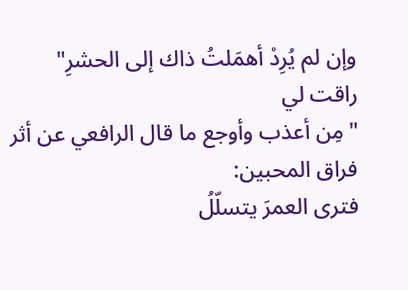وإن لم يُرِدْ أهمَلتُ ذاك إلى الحشرِ"
راقت لي
"مِن أعذب وأوجع ما قال الرافعي عن أثر فراق المحبين:
فترى العمرَ يتسلّلُ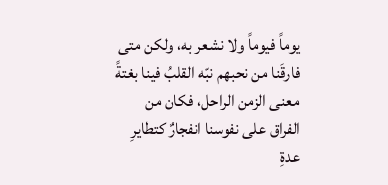يوماً فيوماً ولا نشعر به، ولكن متى فارقَنا من نحبهم نبّه القلبُ فينا بغتةً معنى الزمن الراحل، فكان من الفراق على نفوسنا انفجارٌ كتطايرِ عدةِ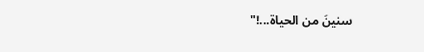سنينَ من الحياة...!"